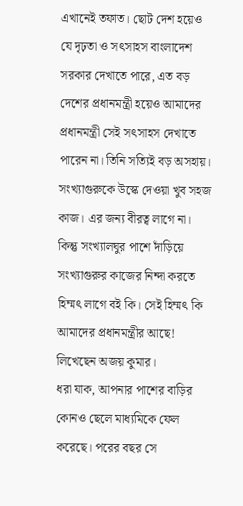এখানেই তফাত। ছোট দেশ হয়েও যে দৃঢ়তা ও সৎসাহস বাংলাদেশ সরকার দেখাতে পারে, এত বড় দেশের প্রধানমন্ত্রী হয়েও আমাদের প্রধানমন্ত্রী সেই সৎসাহস দেখাতে পারেন না। তিনি সত্যিই বড় অসহায়। সংখ্যাগুরুকে উস্কে দেওয়া খুব সহজ কাজ। এর জন্য বীরত্ব লাগে না। কিন্তু সংখ্যালঘুর পাশে দাঁড়িয়ে সংখ্যাগুরুর কাজের নিন্দা করতে হিম্মৎ লাগে বই কি। সেই হিম্মৎ কি আমাদের প্রধানমন্ত্রীর আছে! লিখেছেন অজয় কুমার।
ধরা যাক, আপনার পাশের বাড়ির কোনও ছেলে মাধ্যমিকে ফেল করেছে। পরের বছর সে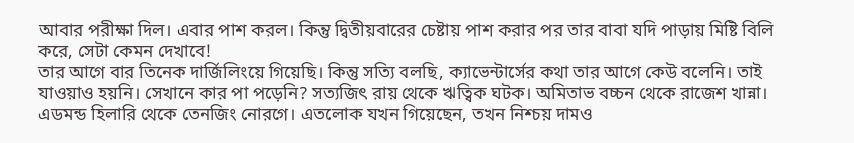আবার পরীক্ষা দিল। এবার পাশ করল। কিন্তু দ্বিতীয়বারের চেষ্টায় পাশ করার পর তার বাবা যদি পাড়ায় মিষ্টি বিলি করে, সেটা কেমন দেখাবে!
তার আগে বার তিনেক দার্জিলিংয়ে গিয়েছি। কিন্তু সত্যি বলছি, ক্যাভেন্টার্সের কথা তার আগে কেউ বলেনি। তাই যাওয়াও হয়নি। সেখানে কার পা পড়েনি? সত্যজিৎ রায় থেকে ঋত্বিক ঘটক। অমিতাভ বচ্চন থেকে রাজেশ খান্না। এডমন্ড হিলারি থেকে তেনজিং নোরগে। এতলোক যখন গিয়েছেন, তখন নিশ্চয় দামও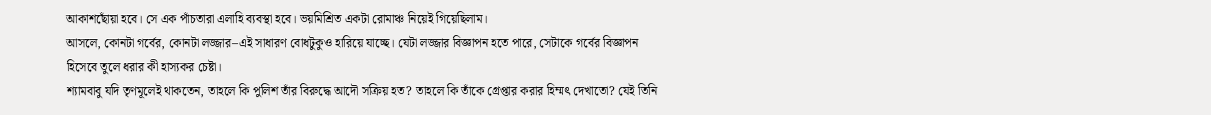আকাশছোঁয়া হবে। সে এক পাঁচতারা এলাহি ব্যবস্থা হবে। ভয়মিশ্রিত একটা রোমাঞ্চ নিয়েই গিয়েছিলাম।
আসলে, কোনটা গর্বের, কোনটা লজ্জার–এই সাধারণ বোধটুকুও হারিয়ে যাচ্ছে। যেটা লজ্জার বিজ্ঞাপন হতে পারে, সেটাকে গর্বের বিজ্ঞাপন হিসেবে তুলে ধরার কী হাস্যকর চেষ্টা।
শ্যামবাবু যদি তৃণমূলেই থাকতেন, তাহলে কি পুলিশ তাঁর বিরুদ্ধে আদৌ সক্রিয় হত? তাহলে কি তাঁকে গ্রেপ্তার করার হিম্মৎ দেখাতো? যেই তিনি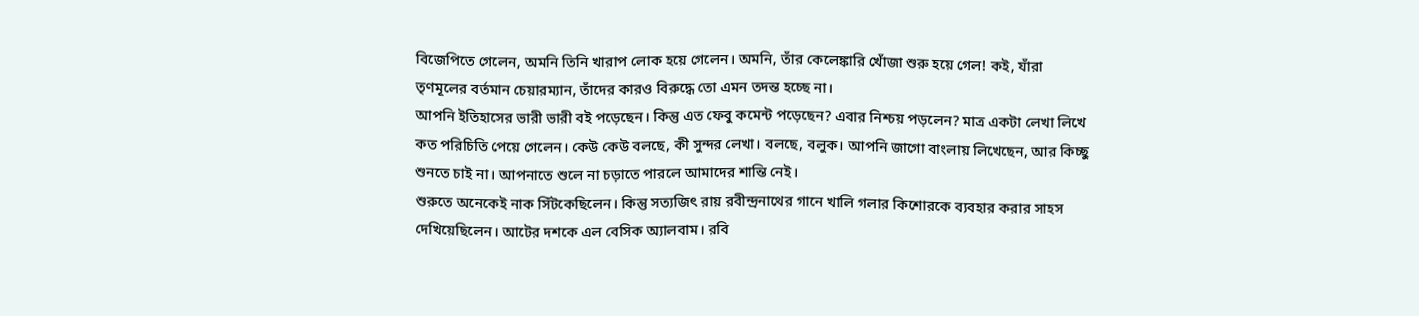বিজেপিতে গেলেন, অমনি তিনি খারাপ লোক হয়ে গেলেন। অমনি, তাঁর কেলেঙ্কারি খোঁজা শুরু হয়ে গেল! কই, যাঁরা তৃণমূলের বর্তমান চেয়ারম্যান, তাঁদের কারও বিরুদ্ধে তো এমন তদন্ত হচ্ছে না।
আপনি ইতিহাসের ভারী ভারী বই পড়েছেন। কিন্তু এত ফেবু কমেন্ট পড়েছেন? এবার নিশ্চয় পড়লেন? মাত্র একটা লেখা লিখে কত পরিচিতি পেয়ে গেলেন। কেউ কেউ বলছে, কী সুন্দর লেখা। বলছে, বলুক। আপনি জাগো বাংলায় লিখেছেন, আর কিচ্ছু শুনতে চাই না। আপনাতে শুলে না চড়াতে পারলে আমাদের শান্তি নেই।
শুরুতে অনেকেই নাক সিঁটকেছিলেন। কিন্তু সত্যজিৎ রায় রবীন্দ্রনাথের গানে খালি গলার কিশোরকে ব্যবহার করার সাহস দেখিয়েছিলেন। আটের দশকে এল বেসিক অ্যালবাম। রবি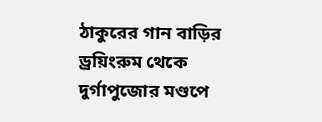ঠাকুরের গান বাড়ির ড্রয়িংরুম থেকে দুর্গাপুজোর মণ্ডপে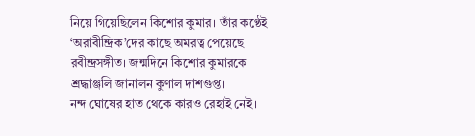নিয়ে গিয়েছিলেন কিশোর কুমার। তাঁর কণ্ঠেই ‘অরাবীন্দ্রিক’দের কাছে অমরত্ব পেয়েছে রবীন্দ্রসঙ্গীত। জন্মদিনে কিশোর কুমারকে শ্রদ্ধাঞ্জলি জানালন কুণাল দাশগুপ্ত।
নন্দ ঘোষের হাত থেকে কারও রেহাই নেই।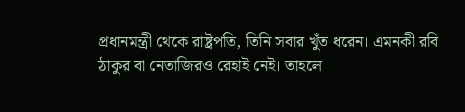প্রধানমন্ত্রী থেকে রাষ্ট্রপতি, তিনি সবার খুঁত ধরেন। এমনকী রবি ঠাকুর বা নেতাজিরও রেহাই নেই। তাহলে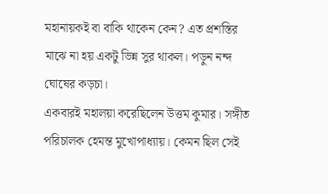মহানায়কই বা বাকি থাকেন কেন? এত প্রশস্তির মাঝে না হয় একটু ভিন্ন সুর থাকল। পড়ুন নন্দ ঘোষের কড়চা।
একবারই মহালয়া করেছিলেন উত্তম কুমার। সঙ্গীত পরিচালক হেমন্ত মুখোপাধ্যায়। কেমন ছিল সেই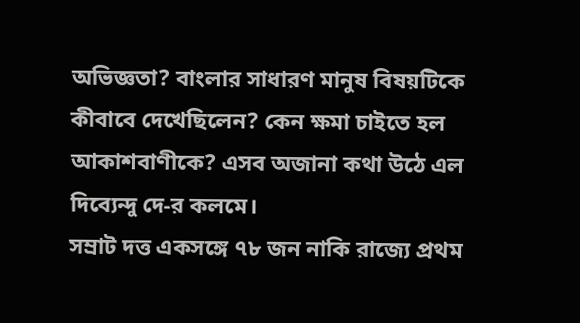অভিজ্ঞতা? বাংলার সাধারণ মানুষ বিষয়টিকে কীবাবে দেখেছিলেন? কেন ক্ষমা চাইতে হল আকাশবাণীকে? এসব অজানা কথা উঠে এল দিব্যেন্দু দে-র কলমে।
সম্রাট দত্ত একসঙ্গে ৭৮ জন নাকি রাজ্যে প্রথম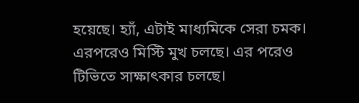হয়েছে। হ্যাঁ, এটাই মাধ্যমিকে সেরা চমক। এরপরেও মিস্টি মুখ চলছে। এর পরেও টিভিতে সাক্ষাৎকার চলছে।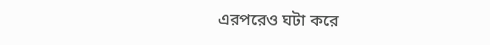এরপরেও ঘটা করে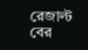রেজাল্ট বের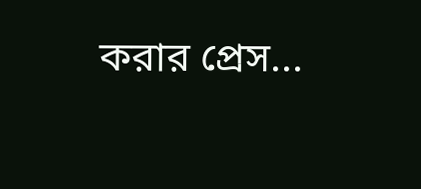করার প্রেস...